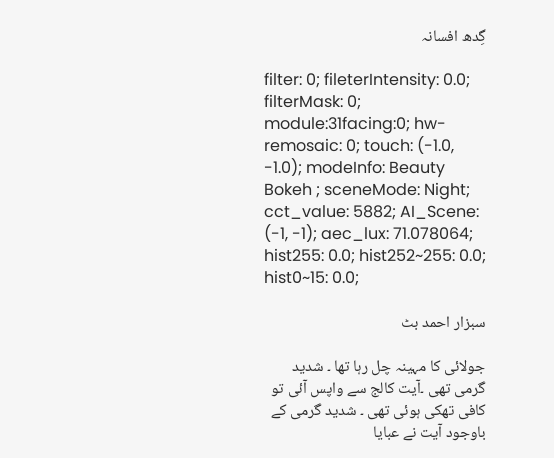گِدھ افسانہ

filter: 0; fileterIntensity: 0.0; filterMask: 0; module:31facing:0; hw-remosaic: 0; touch: (-1.0, -1.0); modeInfo: Beauty Bokeh ; sceneMode: Night; cct_value: 5882; AI_Scene: (-1, -1); aec_lux: 71.078064; hist255: 0.0; hist252~255: 0.0; hist0~15: 0.0;

سبزار احمد بٹ

جولائی کا مہینہ چل رہا تھا ۔ شدید گرمی تھی ۔آیت کالج سے واپس آئی تو کافی تھکی ہوئی تھی ۔ شدید گرمی کے باوجود آیت نے عبایا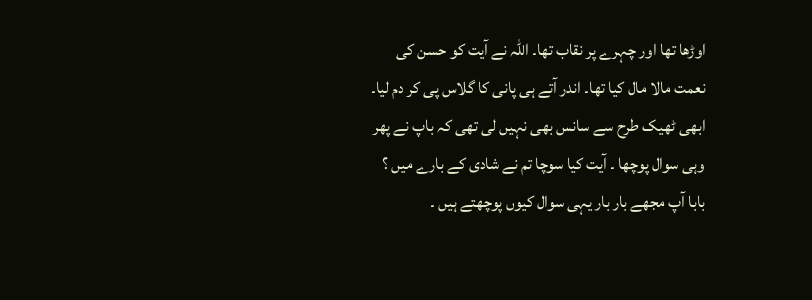اوڑھا تھا اور چہرے پر نقاب تھا۔ اللہ نے آیت کو حسن کی نعمت مالا مال کیا تھا۔ اندر آتے ہی پانی کا گلاس پی کر دم لیا۔ ابھی ٹھیک طرح سے سانس بھی نہیں لی تھی کہ باپ نے پھر وہی سوال پوچھا ۔ آیت کیا سوچا تم نے شادی کے بارے میں ؟
بابا آپ مجھے بار بار یہی سوال کیوں پوچھتے ہیں ۔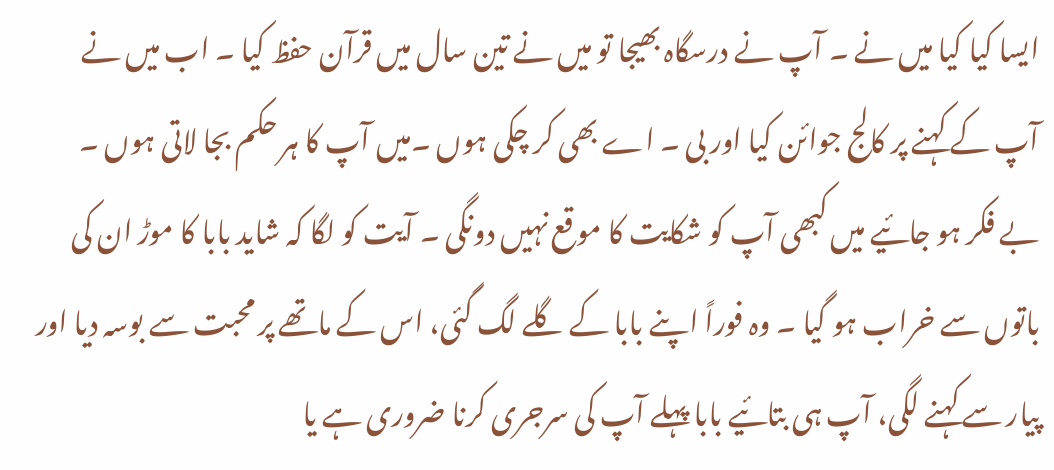ایسا کیا کیا میں نے ۔ آپ نے درسگاہ بھیجا تو میں نے تین سال میں قرآن حفظ کیا ۔ اب میں نے آپ کے کہنے پر کالج جوائن کیا اور بی ۔ اے بھی کر چکی ہوں ۔میں آپ کا ہر حکم بجا لاتی ہوں ۔ بے فکر ہو جائیے میں کبھی آپ کو شکایت کا موقع نہیں دونگی ۔ آیت کو لگا کہ شاید بابا کا موڑ ان کی باتوں سے خراب ہو گیا ۔ وہ فوراً اپنے بابا کے گلے لگ گئی، اس کے ماتھے پر محبت سے بوسہ دیا اور پیار سے کہنے لگی، آپ ہی بتائیے بابا پہلے آپ کی سرجری کرنا ضروری ہے یا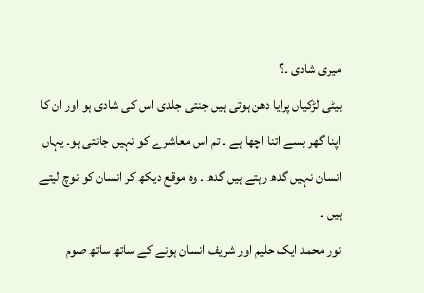میری شادی ۔؟
بیٹی لڑکیاں پرایا دھن ہوتی ہیں جنتی جلدی اس کی شادی ہو اور ان کا اپنا گھر بسے اتنا اچھا ہے ۔ تم اس معاشرے کو نہیں جانتی ہو۔ یہاں انسان نہیں گدھ رہتے ہیں گدھ ۔ وہ موقع دیکھ کر انسان کو نوچ لیتے ہیں ۔
نور محمد ایک حلیم اور شریف انسان ہونے کے ساتھ ساتھ صوم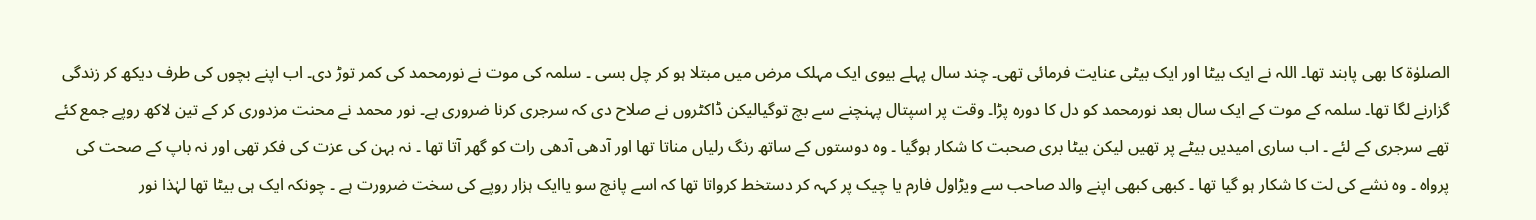الصلوٰۃ کا بھی پابند تھا۔ اللہ نے ایک بیٹا اور ایک بیٹی عنایت فرمائی تھی۔ چند سال پہلے بیوی ایک مہلک مرض میں مبتلا ہو کر چل بسی ۔ سلمہ کی موت نے نورمحمد کی کمر توڑ دی۔ اب اپنے بچوں کی طرف دیکھ کر زندگی گزارنے لگا تھا۔ سلمہ کے موت کے ایک سال بعد نورمحمد کو دل کا دورہ پڑا۔ وقت پر اسپتال پہنچنے سے بچ توگیالیکن ڈاکٹروں نے صلاح دی کہ سرجری کرنا ضروری ہے۔ نور محمد نے محنت مزدوری کر کے تین لاکھ روپے جمع کئے تھے سرجری کے لئے ۔ اب ساری امیدیں بیٹے پر تھیں لیکن بیٹا بری صحبت کا شکار ہوگیا ۔ وہ دوستوں کے ساتھ رنگ رلیاں مناتا تھا اور آدھی آدھی رات کو گھر آتا تھا ۔ نہ بہن کی عزت کی فکر تھی اور نہ باپ کے صحت کی پرواہ ۔ وہ نشے کی لت کا شکار ہو گیا تھا ۔ کبھی کبھی اپنے والد صاحب سے ویڑاول فارم یا چیک پر کہہ کر دستخط کرواتا تھا کہ اسے پانچ سو یاایک ہزار روپے کی سخت ضرورت ہے ۔ چونکہ ایک ہی بیٹا تھا لہٰذا نور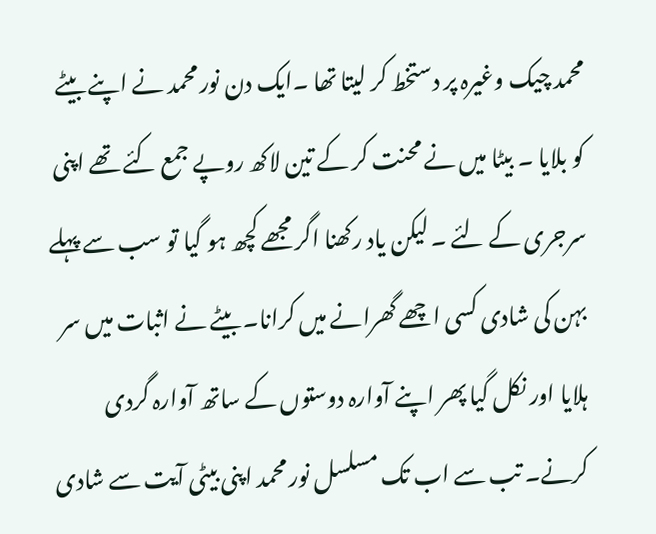محمد چیک وغیرہ پر دستخط کر لیتا تھا ۔ایک دن نور محمد نے اپنے بیٹے کو بلایا ۔ بیٹا میں نے محنت کر کے تین لاکھ روپے جمع کئے تھے اپنی سرجری کے لئے ۔ لیکن یاد رکھنا اگر مجھے کچھ ہو گیا تو سب سے پہلے بہن کی شادی کسی اچھے گھرانے میں کرانا۔ بیٹے نے اثبات میں سر ہلایا اور نکل گیا پھر اپنے آوارہ دوستوں کے ساتھ آوارہ گردی کرنے۔ تب سے اب تک مسلسل نور محمد اپنی بیٹی آیت سے شادی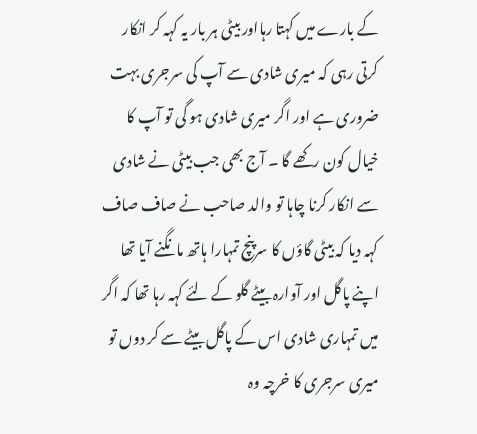کے بارے میں کہتا رہااور بیٹی ہر بار یہ کہہ کر انکار کرتی رہی کہ میری شادی سے آپ کی سرجری بہت ضروری ہے اور اگر میری شادی ہو گی تو آپ کا خیال کون رکھے گا ۔ آج بھی جب بیٹی نے شادی سے انکار کرنا چاہا تو والد صاحب نے صاف صاف کہہ دیا کہ بیٹی گاؤں کا سرپنچ تمہارا ہاتھ مانگنے آیا تھا اپنے پاگل اور آوارہ بیٹے گلو کے لئے کہہ رہا تھا کہ اگر میں تمہاری شادی اس کے پاگل بیٹے سے کر دوں تو میری سرجری کا خرچہ وہ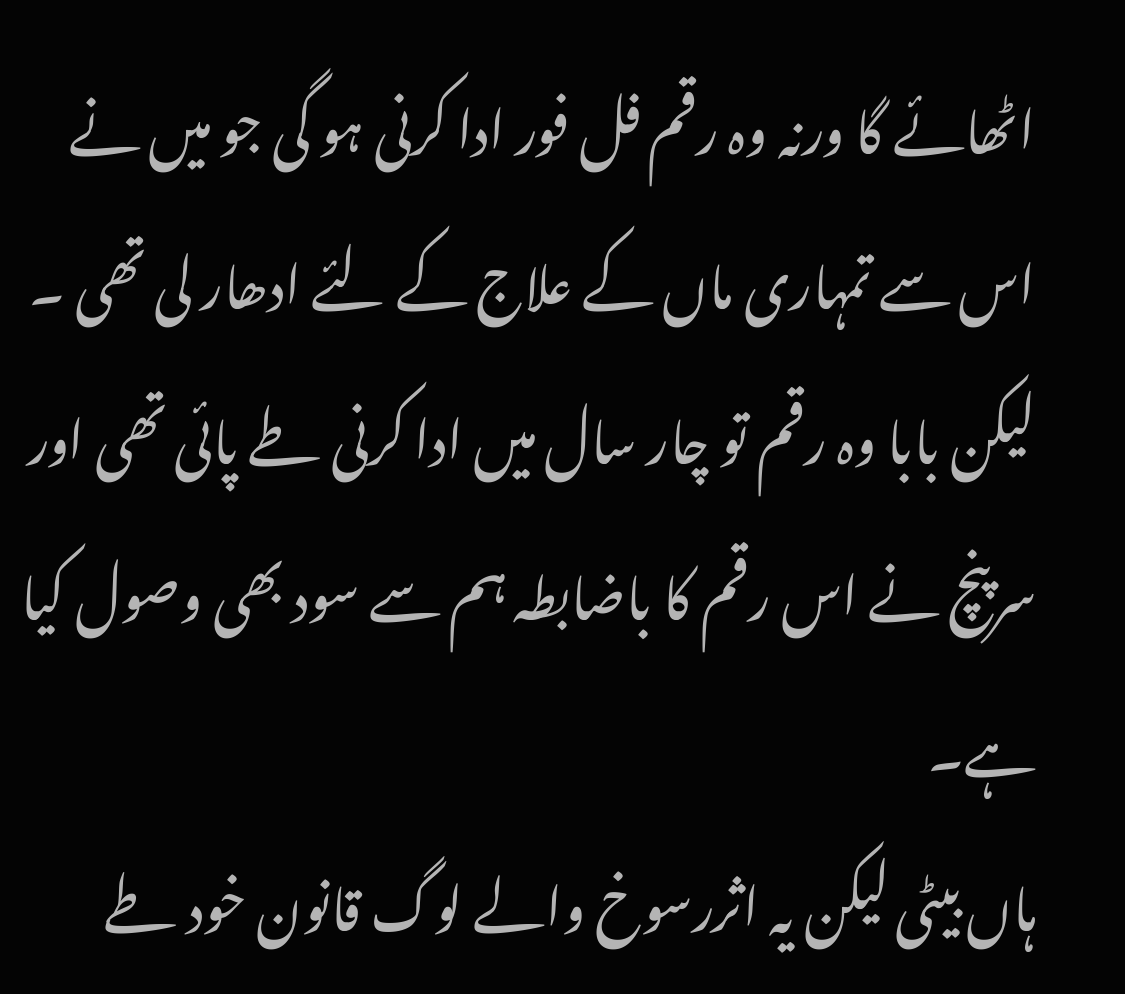اٹھائے گا ورنہ وہ رقم فل فور ادا کرنی ہو گی جو میں نے اس سے تمہاری ماں کے علاج کے لئے ادھار لی تھی ۔
لیکن بابا وہ رقم تو چار سال میں ادا کرنی طے پائی تھی اور سرپنچ نے اس رقم کا باضابطہ ہم سے سود بھی وصول کیا ہے۔
ہاں بیٹی لیکن یہ اثررسوخ والے لوگ قانون خود طے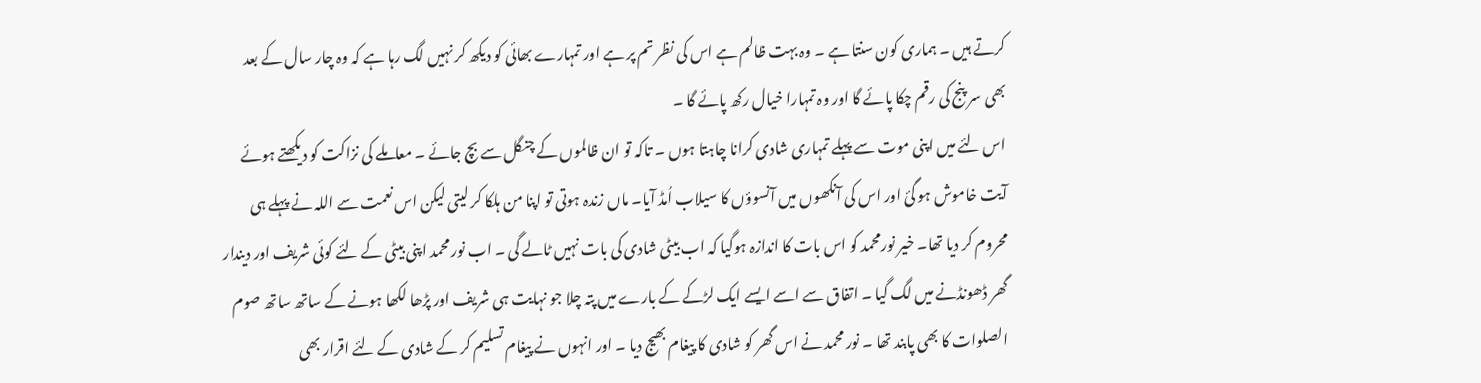کرتے ہیں ۔ ہماری کون سنتا ہے ۔ وہ بہت ظالم ہے اس کی نظر تم پر ہے اور تمہارے بھائی کو دیکھ کر نہیں لگ رہا ہے کہ وہ چار سال کے بعد بھی سر پنج کی رقم چکا پائے گا اور وہ تمہارا خیال رکھ پائے گا ۔
اس لئے میں اپنی موت سے پہلے تمہاری شادی کرانا چاہتا ہوں ۔ تاکہ تو ان ظالموں کے چنگل سے بچ جائے ۔ معاملے کی نزاکت کو دیکھتے ہوئے آیت خاموش ہو گئ اور اس کی آنکھوں میں آنسوؤں کا سیلاب اُمڈ آیا۔ ماں زندہ ہوتی تو اپنا من ہلکا کر لیتی لیکن اس نعمت سے اللہ نے پہلے ہی محروم کر دیا تھا۔ خیر نورمحمد کو اس بات کا اندازہ ہوگیا کہ اب بیٹی شادی کی بات نہیں ٹالے گی ۔ اب نور محمد اپنی بیٹی کے لئے کوئی شریف اور دیندار گھر ڈھونڈنے میں لگ گیا ۔ اتفاق سے اسے ایسے ایک لڑکے کے بارے میں پتہ چلا جو نہایت ہی شریف اور پڑھا لکھا ہونے کے ساتھ ساتھ صوم الصلوات کا بھی پابند تھا ۔ نور محمد نے اس گھر کو شادی کا پیغام بھیج دیا ۔ اور انہوں نے پیغام تسلیم کر کے شادی کے لئے اقرار بھی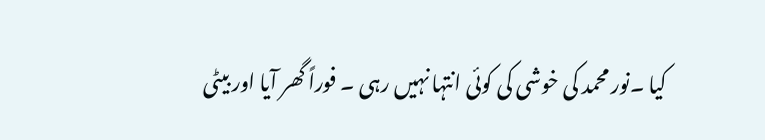کیا ۔نور محمد کی خوشی کی کوئی انتہا نہیں رہی ۔ فوراً گھر آیا اور بیٹی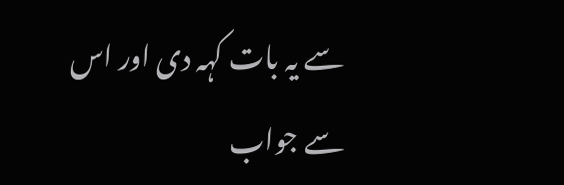سے یہ بات کہہ دی اور اس سے جواب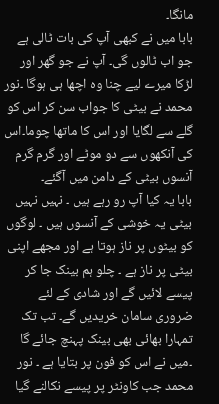مانگا۔
بابا میں نے کبھی آپ کی بات ٹالی ہے جو اب ٹالوں گی۔ آپ نے جو گھر اور لڑکا میرے لیے چنا وہ اچھا ہی ہوگا ۔نور محمد نے بیٹی کا جواب سن کر اس کو گلے سے لگایا اور اس کا ماتھا چوما۔اس کی آنکھوں سے دو موٹے اور گرم گرم آنسوں بیٹی کے دامن میں آگئے۔
بابا یہ کیا آپ رو رہے ہیں ۔ نہیں نہیں بیٹی یہ خوشی کے آنسوں ہیں ۔ لوگوں کو بیٹوں پر ناز ہوتا ہے اور مجھے اپنی بیٹی پر ناز ہے ۔ چلو ہم بینک جا کر پیسے لائیں گے اور شادی کے لئے ضروری سامان خریدیں گے۔ تب تک تمہارا بھائی بھی بینک پہنچ جائے گا ۔میں نے اس کو فون پر بتایا ہے ۔ نور محمد جب کاونٹر پر پیسے نکالنے گیا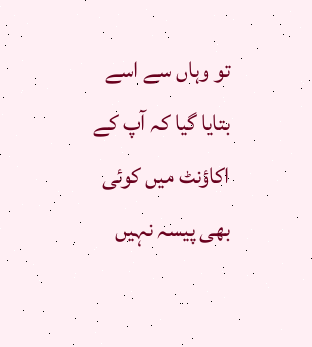تو وہاں سے اسے بتایا گیا کہ آپ کے اکاؤنٹ میں کوئی بھی پیسہ نہیں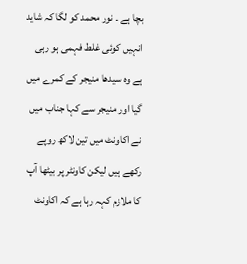بچا ہے ۔ نور محمد کو لگا کہ شاید انہیں کوئی غلط فہمی ہو رہی ہے وہ سیدھا منیجر کے کمرے میں گیا اور منیجر سے کہا جناب میں نے اکاونٹ میں تین لاکھ روپے رکھے ہیں لیکن کاونٹر پر بیٹھا آپ کا ملازم کہہ رہا ہے کہ اکاونٹ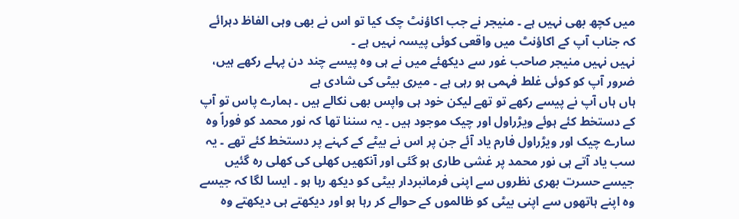میں کچھ بھی نہیں ہے ۔ منیجر نے جب اکاؤنٹ چک کیا تو اس نے بھی وہی الفاظ دہرائے کہ جناب آپ کے اکاؤنٹ میں واقعی کوئی پیسہ نہیں ہے ۔
نہیں نہیں منیجر صاحب غور سے دیکھئے میں نے ہی وہ پیسے چند دن پہلے رکھے ہیں، ضرور آپ کو کوئی غلط فہمی ہو رہی ہے ۔ میری بیٹی کی شادی ہے
ہاں ہاں آپ نے پیسے رکھے تو تھے لیکن خود ہی واپس بھی نکالے ہیں ۔ ہمارے پاس تو آپ کے دستخط کئے ہوئے ویڑراول اور چیک موجود ہیں ۔ یہ سننا تھا کہ نور محمد کو فوراً وہ سارے چیک اور ویڑراول فارم یاد آئے جن پر اس نے بیٹے کے کہنے پر دستخط کئے تھے ۔ یہ سب یاد آتے ہی نور محمد پر غشی طاری ہو گئی اور آنکھیں کھلی کی کھلی رہ گئیں جیسے حسرت بھری نظروں سے اپنی فرمانبردار بیٹی کو دیکھ رہا ہو ۔ ایسا لگا کہ جیسے وہ اپنے ہاتھوں سے اپنی بیٹی کو ظالموں کے حوالے کر رہا ہو اور دیکھتے ہی دیکھتے وہ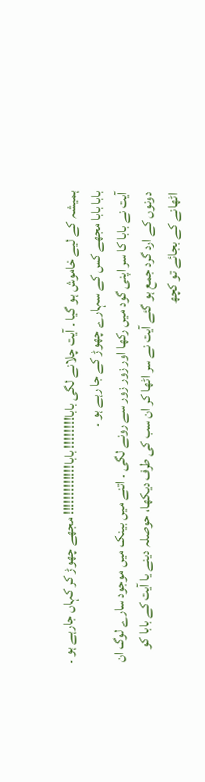ہمیشہ کے لیے خاموش ہو گیا ۔ آیت چلانے لگی بابا!!!!!!!! بابا!!!!!!!!!!!!! مجھے چھوڑ کر کہاں جارہے ہو ۔ بابا بابا مجھے کس کے سہارے چھوڑ کے جا رہے ہو ۔
آیت نے بابا کا سر اپنی گود میں رکھا اور زور زور سے رونے لگی ۔ اتنے میں بینک میں موجود سارے لوگ ان دونوں کے ارد گرد جمع ہو گئے آیت نے سر اٹھا کر ان سب کی طرف دیکھا، حوصلہ دینے یا آیت کے بابا کو اٹھانے کے بجائے تو کچھ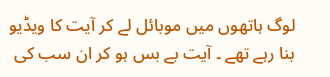لوگ ہاتھوں میں موبائل لے کر آیت کا ویڈیو بنا رہے تھے ۔ آیت بے بس ہو کر ان سب کی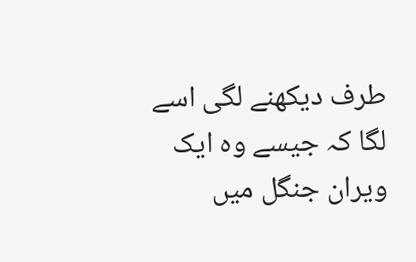طرف دیکھنے لگی اسے لگا کہ جیسے وہ ایک ویران جنگل میں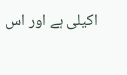اکیلی ہے اور اس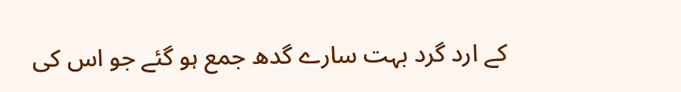کے ارد گرد بہت سارے گدھ جمع ہو گئے جو اس کی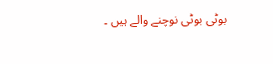بوٹی بوٹی نوچنے والے ہیں ۔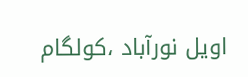اویل نورآباد ،کولگام